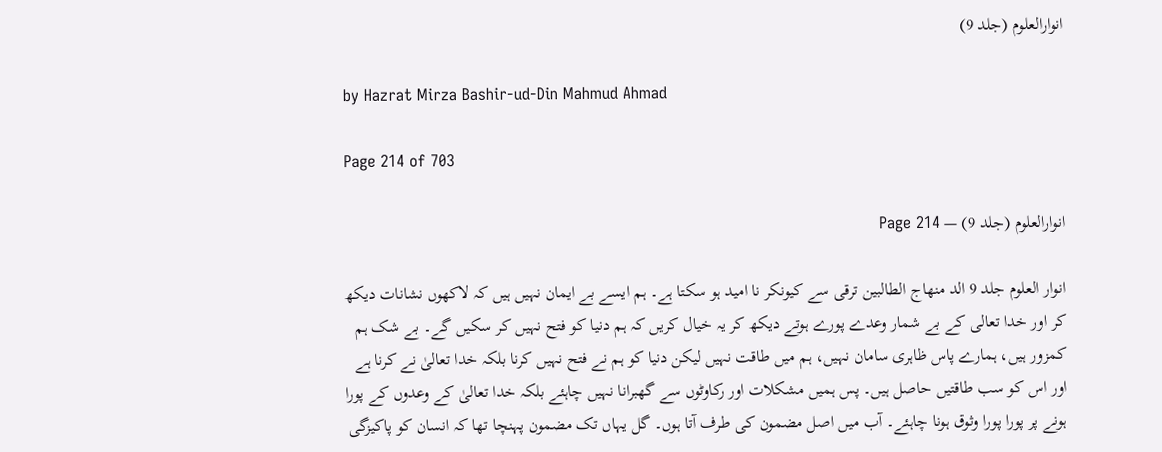انوارالعلوم (جلد 9)

by Hazrat Mirza Bashir-ud-Din Mahmud Ahmad

Page 214 of 703

انوارالعلوم (جلد 9) — Page 214

انوار العلوم جلد 9 الد منهاج الطالبين ترقی سے کیونکر نا امید ہو سکتا ہے۔ ہم ایسے بے ایمان نہیں ہیں کہ لاکھوں نشانات دیکھ کر اور خدا تعالی کے بے شمار وعدے پورے ہوتے دیکھ کر یہ خیال کریں کہ ہم دنیا کو فتح نہیں کر سکیں گے۔ بے شک ہم کمزور ہیں، ہمارے پاس ظاہری سامان نہیں، ہم میں طاقت نہیں لیکن دنیا کو ہم نے فتح نہیں کرنا بلکہ خدا تعالیٰ نے کرنا ہے اور اس کو سب طاقتیں حاصل ہیں۔ پس ہمیں مشکلات اور رکاوٹوں سے گھبرانا نہیں چاہئے بلکہ خدا تعالیٰ کے وعدوں کے پورا ہونے پر پورا پورا وثوق ہونا چاہئے۔ آب میں اصل مضمون کی طرف آتا ہوں۔ گل یہاں تک مضمون پہنچا تھا کہ انسان کو پاکیزگی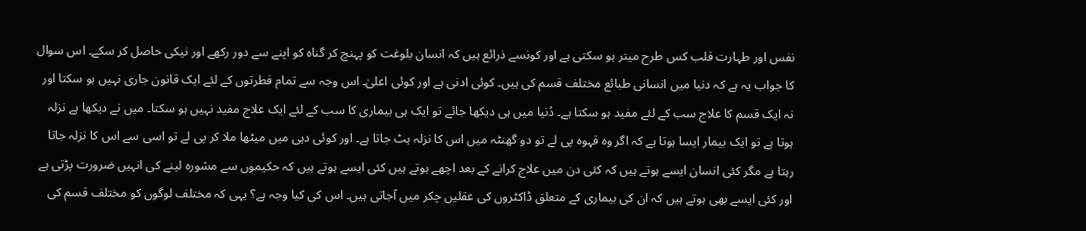نفس اور طہارت قلب کس طرح میتر ہو سکتی ہے اور کونسے ذرائع ہیں کہ انسان بلوغت کو پہنچ کر گناہ کو اپنے سے دور رکھے اور نیکی حاصل کر سکے۔ اس سوال کا جواب یہ ہے کہ دنیا میں انسانی طبائع مختلف قسم کی ہیں۔ کوئی ادنی ہے اور کوئی اعلیٰ۔ اس وجہ سے تمام فطرتوں کے لئے ایک قانون جاری نہیں ہو سکتا اور نہ ایک قسم کا علاج سب کے لئے مفید ہو سکتا ہے۔ دُنیا میں ہی دیکھا جائے تو ایک ہی بیماری کا سب کے لئے ایک علاج مفید نہیں ہو سکتا۔ میں نے دیکھا ہے نزلہ ہوتا ہے تو ایک بیمار ایسا ہوتا ہے کہ اگر وہ قہوہ پی لے تو دو گھنٹہ میں اس کا نزلہ ہٹ جاتا ہے۔ اور کوئی دہی میں میٹھا ملا کر پی لے تو اسی سے اس کا نزلہ جاتا رہتا ہے مگر کئی انسان ایسے ہوتے ہیں کہ کئی دن میں علاج کرانے کے بعد اچھے ہوتے ہیں کئی ایسے ہوتے ہیں کہ حکیموں سے مشورہ لینے کی انہیں ضرورت پڑتی ہے اور کئی ایسے بھی ہوتے ہیں کہ ان کی بیماری کے متعلق ڈاکٹروں کی عقلیں چکر میں آجاتی ہیں۔ اس کی کیا وجہ ہے؟ یہی کہ مختلف لوگوں کو مختلف قسم کی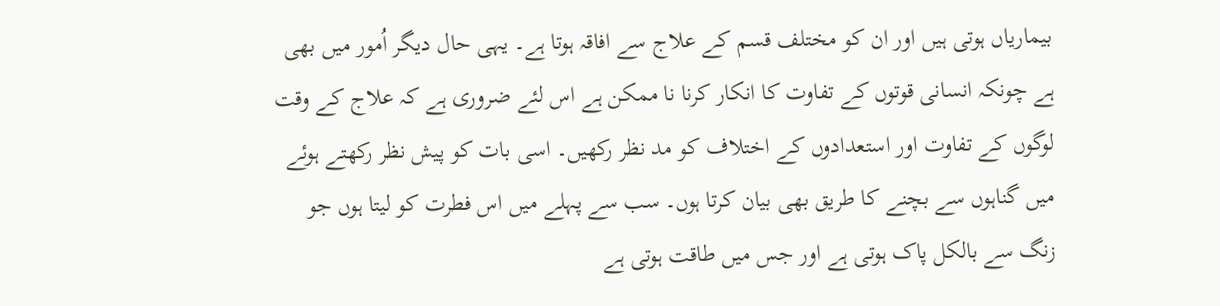بیماریاں ہوتی ہیں اور ان کو مختلف قسم کے علاج سے افاقہ ہوتا ہے۔ یہی حال دیگر اُمور میں بھی ہے چونکہ انسانی قوتوں کے تفاوت کا انکار کرنا نا ممکن ہے اس لئے ضروری ہے کہ علاج کے وقت لوگوں کے تفاوت اور استعدادوں کے اختلاف کو مد نظر رکھیں۔ اسی بات کو پیش نظر رکھتے ہوئے میں گناہوں سے بچنے کا طریق بھی بیان کرتا ہوں۔ سب سے پہلے میں اس فطرت کو لیتا ہوں جو زنگ سے بالکل پاک ہوتی ہے اور جس میں طاقت ہوتی ہے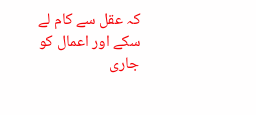کہ عقل سے کام لے سکے اور اعمال کو جاری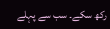رکھ سکے۔ سب سے پہلے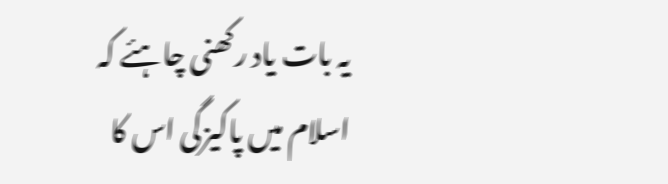یہ بات یاد رکھنی چاہئے کہ اسلام میں پاکیزگی اس کا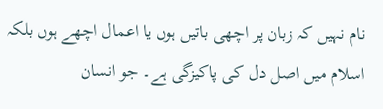نام نہیں کہ زبان پر اچھی باتیں ہوں یا اعمال اچھے ہوں بلکہ اسلام میں اصل دل کی پاکیزگی ہے۔ جو انسان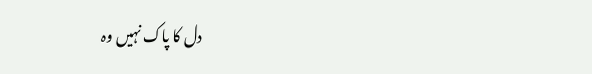دل کا پاک نہیں وہ